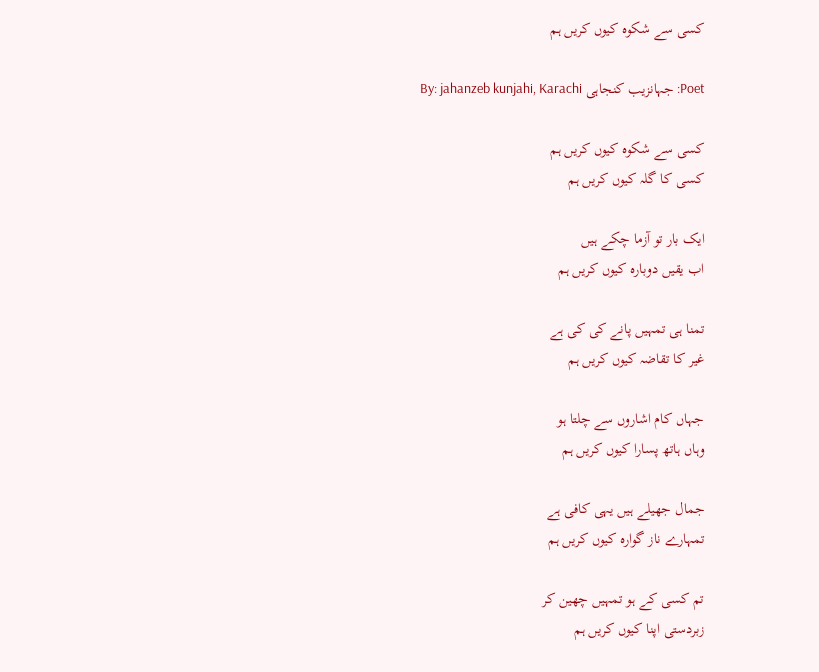کسی سے شکوہ کیوں کریں ہم

Poet: جہانزیب کنجاہی By: jahanzeb kunjahi, Karachi

کسی سے شکوہ کیوں کریں ہم
کسی کا گلہ کیوں کریں ہم

ایک بار تو آزما چکے ہیں
اب یقیں دوبارہ کیوں کریں ہم

تمنا ہی تمہیں پانے کی کی ہے
غیر کا تقاضہ کیوں کریں ہم

جہاں کام اشاروں سے چلتا ہو
وہاں ہاتھ پسارا کیوں کریں ہم

جمال جھیلے ہیں یہی کافی ہے
تمہارے ناز گوارہ کیوں کریں ہم

تم کسی کے ہو تمہیں چھین کر
زبردستی اپنا کیوں کریں ہم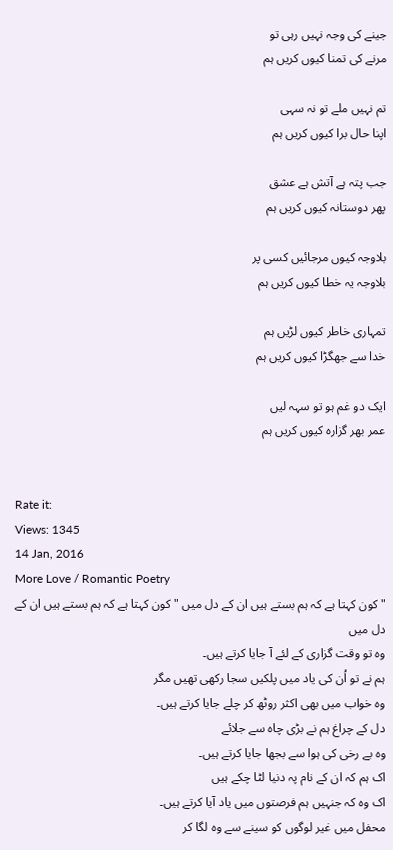جینے کی وجہ نہیں رہی تو
مرنے کی تمنا کیوں کریں ہم

تم نہیں ملے تو نہ سہی
اپنا حال برا کیوں کریں ہم

جب پتہ ہے آتش ہے عشق
پھر دوستانہ کیوں کریں ہم

بلاوجہ کیوں مرجائیں کسی پر
بلاوجہ یہ خطا کیوں کریں ہم

تمہاری خاطر کیوں لڑیں ہم
خدا سے جھگڑا کیوں کریں ہم

ایک دو غم ہو تو سہہ لیں
عمر بھر گزارہ کیوں کریں ہم


Rate it:
Views: 1345
14 Jan, 2016
More Love / Romantic Poetry
" کون کہتا ہے کہ ہم بستے ہیں ان کے دل میں " کون کہتا ہے کہ ہم بستے ہیں ان کے دل میں
وہ تو وقت گزاری کے لئے آ جایا کرتے ہیں۔
ہم نے تو اُن کی یاد میں پلکیں سجا رکھی تھیں مگر
وہ خواب میں بھی اکثر روٹھ کر چلے جایا کرتے ہیں۔
دل کے چراغ ہم نے بڑی چاہ سے جلائے
وہ بے رخی کی ہوا سے بجھا جایا کرتے ہیں۔
اک ہم کہ ان کے نام پہ دنیا لٹا چکے ہیں
اک وہ کہ جنہیں ہم فرصتوں میں یاد آیا کرتے ہیں۔
محفل میں غیر لوگوں کو سینے سے وہ لگا کر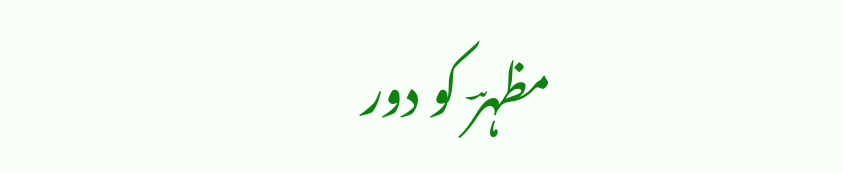مظہرؔ کو دور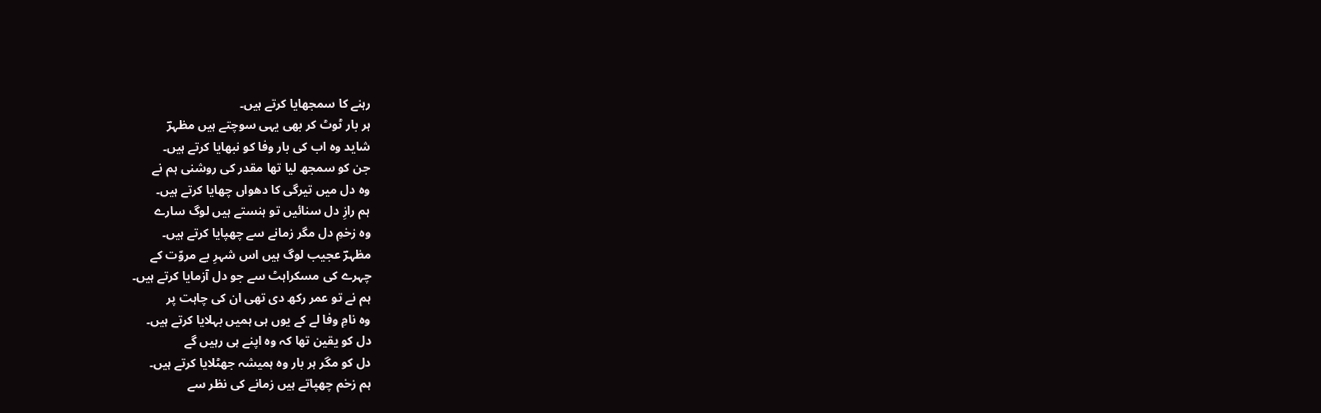رہنے کا سمجھایا کرتے ہیں۔
ہر بار ٹوٹ کر بھی یہی سوچتے ہیں مظہرؔ
شاید وہ اب کی بار وفا کو نبھایا کرتے ہیں۔
جن کو سمجھ لیا تھا مقدر کی روشنی ہم نے
وہ دل میں تیرگی کا دھواں چھایا کرتے ہیں۔
ہم رازِ دل سنائیں تو ہنستے ہیں لوگ سارے
وہ زخمِ دل مگر زمانے سے چھپایا کرتے ہیں۔
مظہرؔ عجیب لوگ ہیں اس شہرِ بے مروّت کے
چہرے کی مسکراہٹ سے جو دل آزمایا کرتے ہیں۔
ہم نے تو عمر رکھ دی تھی ان کی چاہت پر
وہ نامِ وفا لے کے یوں ہی ہمیں بہلایا کرتے ہیں۔
دل کو یقین تھا کہ وہ اپنے ہی رہیں گے
دل کو مگر ہر بار وہ ہمیشہ جھٹلایا کرتے ہیں۔
ہم زخم چھپاتے ہیں زمانے کی نظر سے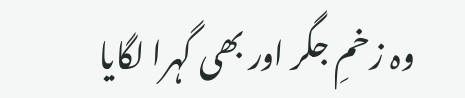وہ زخمِ جگر اور بھی گہرا لگایا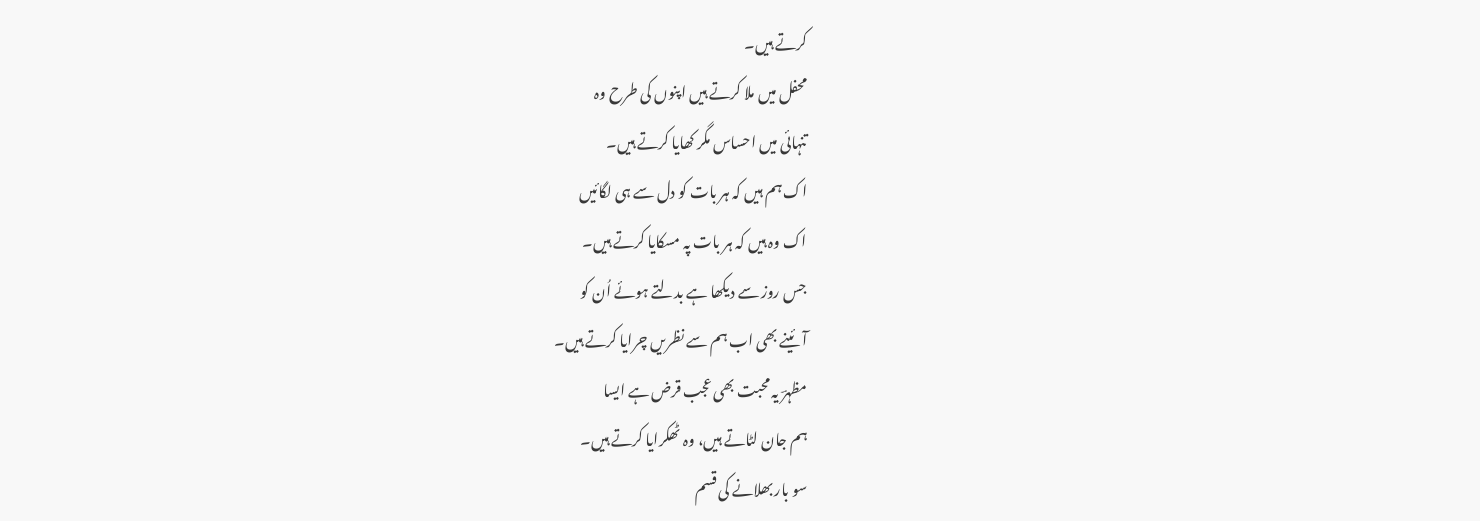کرتے ہیں۔
محفل میں ملا کرتے ہیں اپنوں کی طرح وہ
تنہائی میں احساس مگر کھایا کرتے ہیں۔
اک ہم ہیں کہ ہر بات کو دل سے ہی لگائیں
اک وہ ہیں کہ ہر بات پہ مسکایا کرتے ہیں۔
جس روز سے دیکھا ہے بدلتے ہوئے اُن کو
آئینے بھی اب ہم سے نظریں چرایا کرتے ہیں۔
مظہرؔ یہ محبت بھی عجب قرض ہے ایسا
ہم جان لٹاتے ہیں، وہ ٹھکرایا کرتے ہیں۔
سو بار بھلانے کی قسم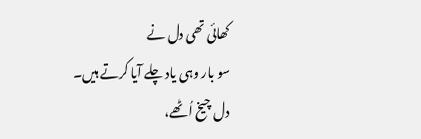کھائی تھی دل نے
سو بار وہی یاد چلے آیا کرتے ہیں۔
دل چیخ اُٹھے،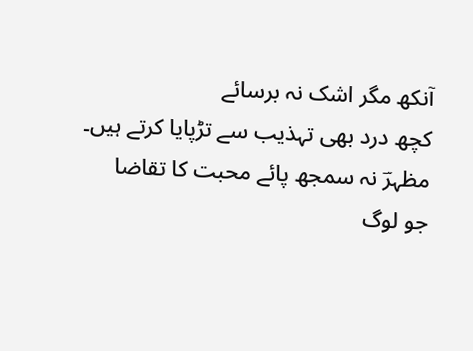آنکھ مگر اشک نہ برسائے
کچھ درد بھی تہذیب سے تڑپایا کرتے ہیں۔
مظہرؔ نہ سمجھ پائے محبت کا تقاضا
جو لوگ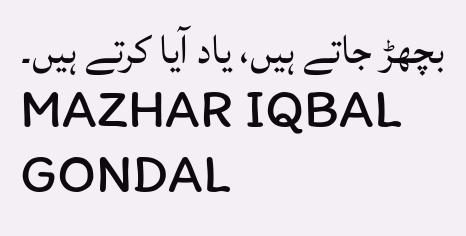بچھڑ جاتے ہیں، یاد آیا کرتے ہیں۔
MAZHAR IQBAL GONDAL